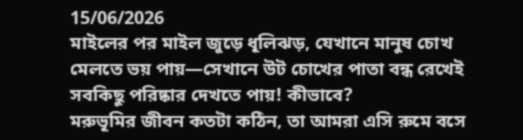15/06/2026
মাইলের পর মাইল জুড়ে ধূলিঝড়, যেখানে মানুষ চোখ মেলতে ভয় পায়—সেখানে উট চোখের পাতা বন্ধ রেখেই সবকিছু পরিষ্কার দেখতে পায়! কীভাবে?
মরুভূমির জীবন কতটা কঠিন, তা আমরা এসি রুমে বসে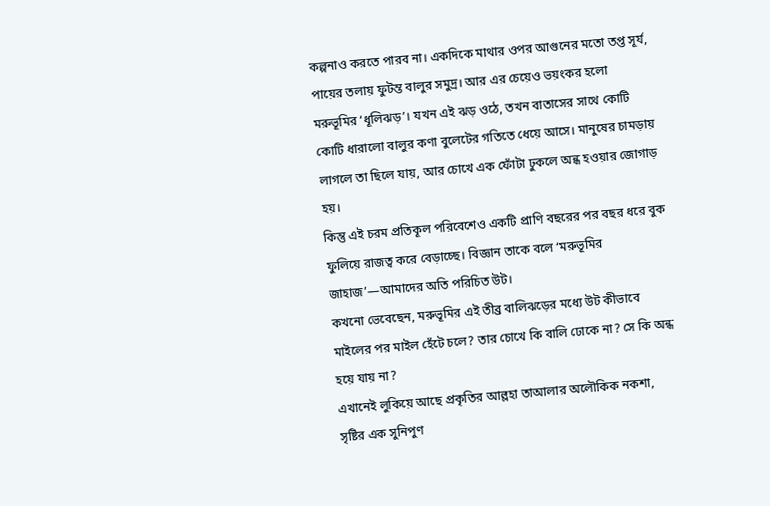কল্পনাও করতে পারব না। একদিকে মাথার ওপর আগুনের মতো তপ্ত সূর্য, পায়ের তলায় ফুটন্ত বালুর সমুদ্র। আর এর চেয়েও ভয়ংকর হলো মরুভূমির ‘ধূলিঝড়’। যখন এই ঝড় ওঠে, তখন বাতাসের সাথে কোটি কোটি ধারালো বালুর কণা বুলেটের গতিতে ধেয়ে আসে। মানুষের চামড়ায় লাগলে তা ছিলে যায়, আর চোখে এক ফোঁটা ঢুকলে অন্ধ হওয়ার জোগাড় হয়।
কিন্তু এই চরম প্রতিকূল পরিবেশেও একটি প্রাণি বছরের পর বছর ধরে বুক ফুলিয়ে রাজত্ব করে বেড়াচ্ছে। বিজ্ঞান তাকে বলে ‘মরুভূমির জাহাজ’—আমাদের অতি পরিচিত উট।
কখনো ভেবেছেন, মরুভূমির এই তীব্র বালিঝড়ের মধ্যে উট কীভাবে মাইলের পর মাইল হেঁটে চলে? তার চোখে কি বালি ঢোকে না? সে কি অন্ধ হয়ে যায় না?
এখানেই লুকিয়ে আছে প্রকৃতির আল্লহা তাআলার অলৌকিক নকশা, সৃষ্টির এক সুনিপুণ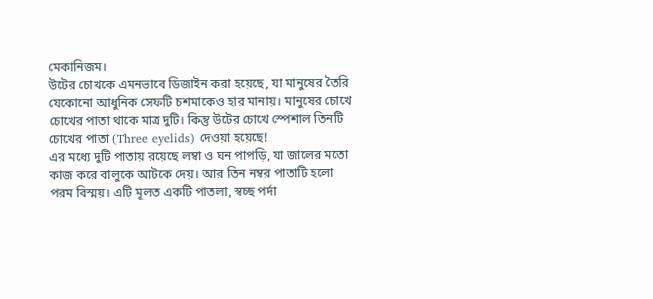মেকানিজম।
উটের চোখকে এমনভাবে ডিজাইন করা হয়েছে, যা মানুষের তৈরি যেকোনো আধুনিক সেফটি চশমাকেও হার মানায়। মানুষের চোখে চোখের পাতা থাকে মাত্র দুটি। কিন্তু উটের চোখে স্পেশাল তিনটি চোখের পাতা (Three eyelids) দেওয়া হয়েছে!
এর মধ্যে দুটি পাতায় রয়েছে লম্বা ও ঘন পাপড়ি, যা জালের মতো কাজ করে বালুকে আটকে দেয়। আর তিন নম্বর পাতাটি হলো পরম বিস্ময়। এটি মূলত একটি পাতলা, স্বচ্ছ পর্দা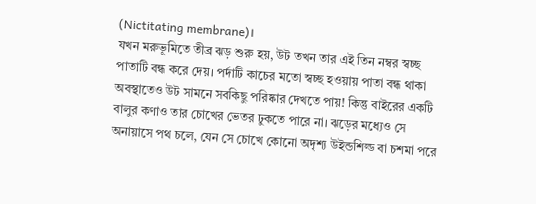(Nictitating membrane)।
যখন মরুভূমিতে তীব্র ঝড় শুরু হয়, উট তখন তার এই তিন নম্বর স্বচ্ছ পাতাটি বন্ধ করে দেয়। পর্দাটি কাচের মতো স্বচ্ছ হওয়ায় পাতা বন্ধ থাকা অবস্থাতেও উট সামনে সবকিছু পরিষ্কার দেখতে পায়! কিন্তু বাইরের একটি বালুর কণাও তার চোখের ভেতর ঢুকতে পারে না। ঝড়ের মধ্যেও সে অনায়াসে পথ চলে, যেন সে চোখে কোনো অদৃশ্য উইন্ডশিল্ড বা চশমা পরে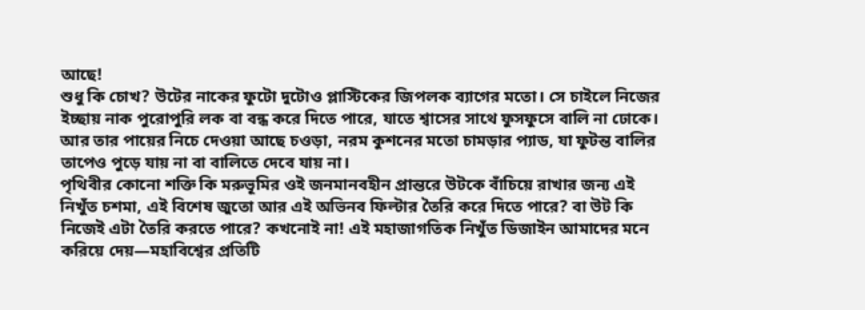আছে!
শুধু কি চোখ? উটের নাকের ফুটো দুটোও প্লাস্টিকের জিপলক ব্যাগের মতো। সে চাইলে নিজের ইচ্ছায় নাক পুরোপুরি লক বা বন্ধ করে দিতে পারে, যাতে শ্বাসের সাথে ফুসফুসে বালি না ঢোকে। আর তার পায়ের নিচে দেওয়া আছে চওড়া, নরম কুশনের মতো চামড়ার প্যাড, যা ফুটন্ত বালির তাপেও পুড়ে যায় না বা বালিতে দেবে যায় না।
পৃথিবীর কোনো শক্তি কি মরুভূমির ওই জনমানবহীন প্রান্তরে উটকে বাঁচিয়ে রাখার জন্য এই নিখুঁত চশমা, এই বিশেষ জুতো আর এই অভিনব ফিল্টার তৈরি করে দিতে পারে? বা উট কি নিজেই এটা তৈরি করতে পারে? কখনোই না! এই মহাজাগতিক নিখুঁত ডিজাইন আমাদের মনে করিয়ে দেয়—মহাবিশ্বের প্রতিটি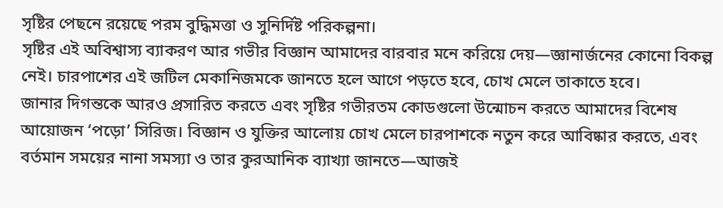সৃষ্টির পেছনে রয়েছে পরম বুদ্ধিমত্তা ও সুনির্দিষ্ট পরিকল্পনা।
সৃষ্টির এই অবিশ্বাস্য ব্যাকরণ আর গভীর বিজ্ঞান আমাদের বারবার মনে করিয়ে দেয়—জ্ঞানার্জনের কোনো বিকল্প নেই। চারপাশের এই জটিল মেকানিজমকে জানতে হলে আগে পড়তে হবে, চোখ মেলে তাকাতে হবে।
জানার দিগন্তকে আরও প্রসারিত করতে এবং সৃষ্টির গভীরতম কোডগুলো উন্মোচন করতে আমাদের বিশেষ আয়োজন ‘পড়ো’ সিরিজ। বিজ্ঞান ও যুক্তির আলোয় চোখ মেলে চারপাশকে নতুন করে আবিষ্কার করতে, এবং বর্তমান সময়ের নানা সমস্যা ও তার কুরআনিক ব্যাখ্যা জানতে—আজই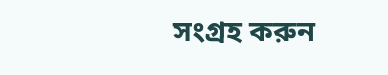সংগ্রহ করুন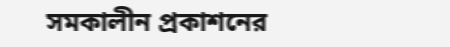সমকালীন প্রকাশনের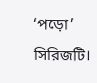‘পড়ো’ সিরিজটি।